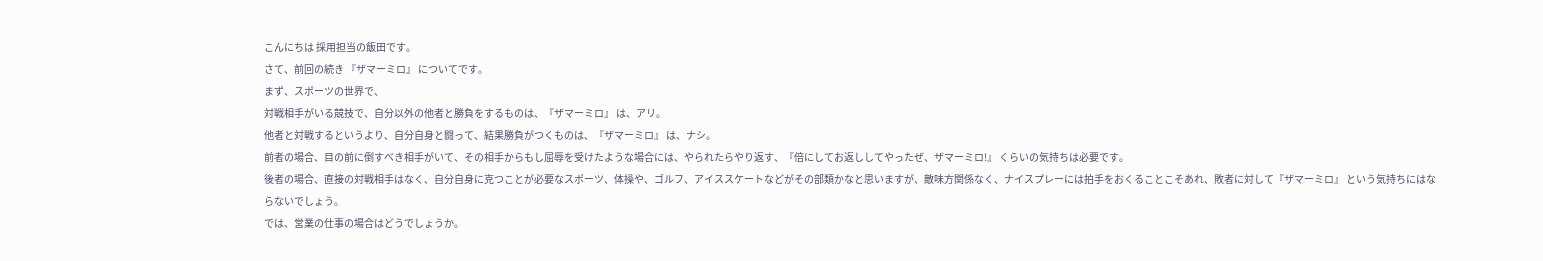こんにちは 採用担当の飯田です。
さて、前回の続き 『ザマーミロ』 についてです。
まず、スポーツの世界で、
対戦相手がいる競技で、自分以外の他者と勝負をするものは、『ザマーミロ』 は、アリ。
他者と対戦するというより、自分自身と闘って、結果勝負がつくものは、『ザマーミロ』 は、ナシ。
前者の場合、目の前に倒すべき相手がいて、その相手からもし屈辱を受けたような場合には、やられたらやり返す、『倍にしてお返ししてやったぜ、ザマーミロ!』 くらいの気持ちは必要です。
後者の場合、直接の対戦相手はなく、自分自身に克つことが必要なスポーツ、体操や、ゴルフ、アイススケートなどがその部類かなと思いますが、敵味方関係なく、ナイスプレーには拍手をおくることこそあれ、敗者に対して『ザマーミロ』 という気持ちにはならないでしょう。
では、営業の仕事の場合はどうでしょうか。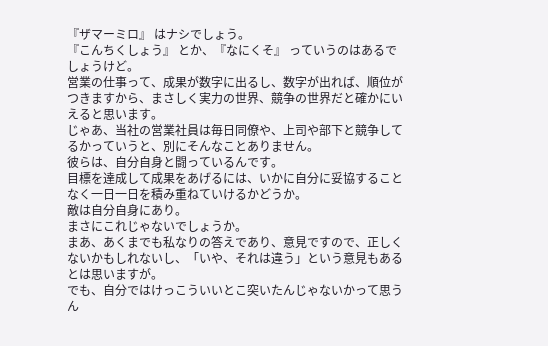『ザマーミロ』 はナシでしょう。
『こんちくしょう』 とか、『なにくそ』 っていうのはあるでしょうけど。
営業の仕事って、成果が数字に出るし、数字が出れば、順位がつきますから、まさしく実力の世界、競争の世界だと確かにいえると思います。
じゃあ、当社の営業社員は毎日同僚や、上司や部下と競争してるかっていうと、別にそんなことありません。
彼らは、自分自身と闘っているんです。
目標を達成して成果をあげるには、いかに自分に妥協することなく一日一日を積み重ねていけるかどうか。
敵は自分自身にあり。
まさにこれじゃないでしょうか。
まあ、あくまでも私なりの答えであり、意見ですので、正しくないかもしれないし、「いや、それは違う」という意見もあるとは思いますが。
でも、自分ではけっこういいとこ突いたんじゃないかって思うん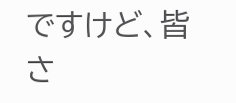ですけど、皆さ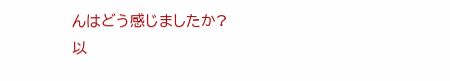んはどう感じましたか?
以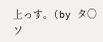上っす。(by タ○ソ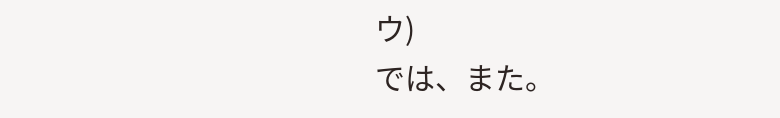ウ)
では、また。